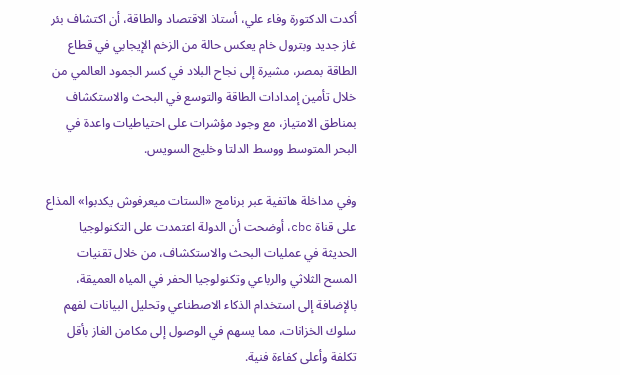أكدت الدكتورة وفاء علي، أستاذ الاقتصاد والطاقة، أن اكتشاف بئر غاز جديد وبترول خام يعكس حالة من الزخم الإيجابي في قطاع الطاقة بمصر، مشيرة إلى نجاح البلاد في كسر الجمود العالمي من خلال تأمين إمدادات الطاقة والتوسع في البحث والاستكشاف بمناطق الامتياز، مع وجود مؤشرات على احتياطيات واعدة في البحر المتوسط ووسط الدلتا وخليج السويس.

وفي مداخلة هاتفية عبر برنامج «الستات ميعرفوش يكدبوا» المذاع على قناة cbc، أوضحت أن الدولة اعتمدت على التكنولوجيا الحديثة في عمليات البحث والاستكشاف، من خلال تقنيات المسح الثلاثي والرباعي وتكنولوجيا الحفر في المياه العميقة، بالإضافة إلى استخدام الذكاء الاصطناعي وتحليل البيانات لفهم سلوك الخزانات، مما يسهم في الوصول إلى مكامن الغاز بأقل تكلفة وأعلى كفاءة فنية.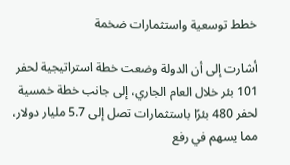خطط توسعية واستثمارات ضخمة

أشارت إلى أن الدولة وضعت خطة استراتيجية لحفر 101 بئر خلال العام الجاري، إلى جانب خطة خمسية لحفر 480 بئرًا باستثمارات تصل إلى 5.7 مليار دولار، مما يسهم في رفع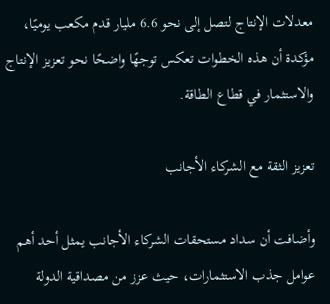معدلات الإنتاج لتصل إلى نحو 6.6 مليار قدم مكعب يوميًا، مؤكدة أن هذه الخطوات تعكس توجهًا واضحًا نحو تعزيز الإنتاج والاستثمار في قطاع الطاقة.

تعزيز الثقة مع الشركاء الأجانب

وأضافت أن سداد مستحقات الشركاء الأجانب يمثل أحد أهم عوامل جذب الاستثمارات، حيث عزز من مصداقية الدولة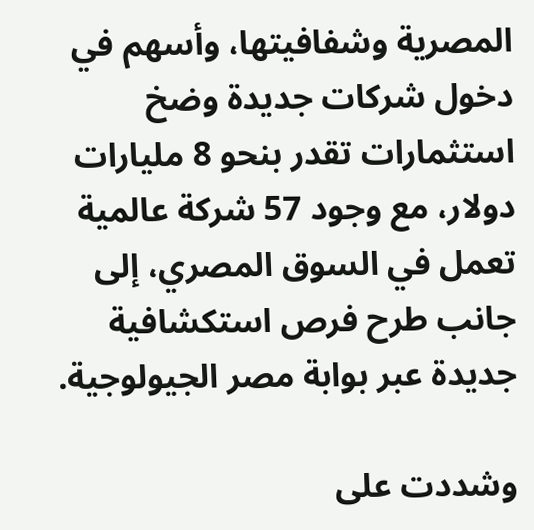المصرية وشفافيتها، وأسهم في دخول شركات جديدة وضخ استثمارات تقدر بنحو 8 مليارات دولار، مع وجود 57 شركة عالمية تعمل في السوق المصري، إلى جانب طرح فرص استكشافية جديدة عبر بوابة مصر الجيولوجية.

وشددت على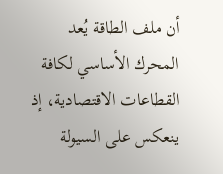أن ملف الطاقة يُعد المحرك الأساسي لكافة القطاعات الاقتصادية، إذ ينعكس على السيولة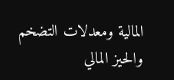المالية ومعدلات التضخم والحيز المالي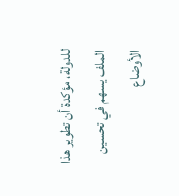للدولة، مؤكدة أن تطوير هذا الملف يسهم في تحسين الأوضاع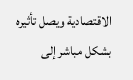الاقتصادية ويصل تأثيره بشكل مباشر إلى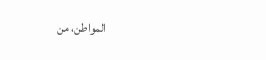المواطن، من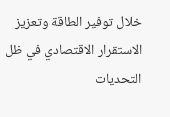خلال توفير الطاقة وتعزيز الاستقرار الاقتصادي في ظل التحديات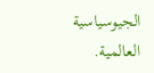الجيوسياسية العالمية.